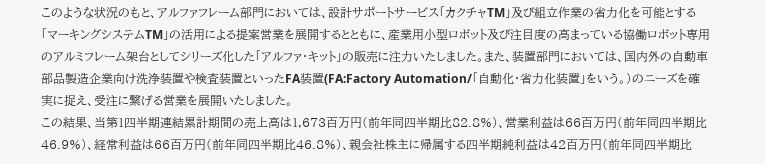このような状況のもと、アルファフレーム部門においては、設計サポートサービス「カクチャTM」及び組立作業の省力化を可能とする「マーキングシステムTM」の活用による提案営業を展開するとともに、産業用小型ロボット及び注目度の高まっている協働ロボット専用のアルミフレーム架台としてシリーズ化した「アルファ・キット」の販売に注力いたしました。また、装置部門においては、国内外の自動車部品製造企業向け洗浄装置や検査装置といったFA装置(FA:Factory Automation/「自動化・省力化装置」をいう。)のニーズを確実に捉え、受注に繋げる営業を展開いたしました。
この結果、当第1四半期連結累計期間の売上高は1,673百万円(前年同四半期比82.8%)、営業利益は66百万円(前年同四半期比46.9%)、経常利益は66百万円(前年同四半期比46.8%)、親会社株主に帰属する四半期純利益は42百万円(前年同四半期比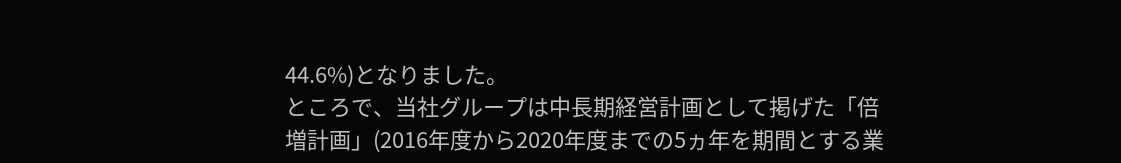44.6%)となりました。
ところで、当社グループは中長期経営計画として掲げた「倍増計画」(2016年度から2020年度までの5ヵ年を期間とする業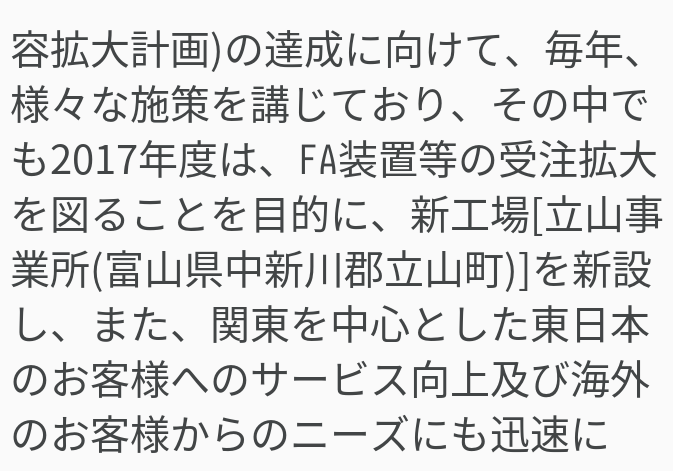容拡大計画)の達成に向けて、毎年、様々な施策を講じており、その中でも2017年度は、FA装置等の受注拡大を図ることを目的に、新工場[立山事業所(富山県中新川郡立山町)]を新設し、また、関東を中心とした東日本のお客様へのサービス向上及び海外のお客様からのニーズにも迅速に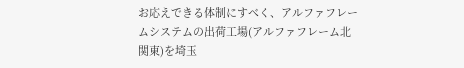お応えできる体制にすべく、アルファフレームシステムの出荷工場(アルファフレーム北関東)を埼玉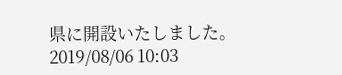県に開設いたしました。
2019/08/06 10:03